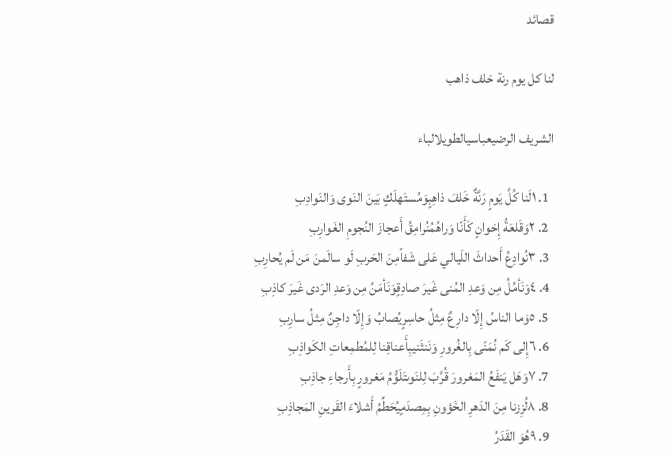قصائد

لنا كل يوم رنة خلف ذاهب

الشريف الرضيعباسيالطويلالباء

  1. ١لَنا كُلَّ يَومٍ رَنَّةٌ خَلفَ ذاهِبٍوَمُستَهلَكٍ بَينَ النَوى وَالنَوادِبِ
  2. ٢وَقَلعَةُ إِخوانٍ كَأَنّا وَراهُمُنُرامِقُ أَعجازَ النُجومِ الغَوارِبِ
  3. ٣نُوادِعُ أَحداثَ اللَيالي عَلى شَفاًمِنَ الحَربِ لَو سالَمنَ مَن لَم يُحارِبِ
  4. ٤وَنَأمُلُ مِن وَعدِ المُنى غَيرَ صادِقٍوَنَأمَنُ مِن وَعدِ الرَدى غَيرَ كاذِبِ
  5. ٥وَما الناسُ إِلّا دارِعٌ مِثلُ حاسِرٍيُصابُ وَإِلّا داجِنٌ مِثلُ سارِبِ
  6. ٦إِلى كَم نُمَنّى بِالغُرورِ وَنَنثَنيبِأَعناقِنا لِلمُطمِعاتِ الكَواذِبِ
  7. ٧وَهَل يَنفَعُ المَغرورَ قُرَّبَ لِلنَوىتَلَوُّمُ مَغرورٍ بِأَرجاءِ جاذِبِ
  8. ٨لُزِزنا مِنَ الدَهرِ الخَؤونِ بِمِصدَمٍيُحَطِّمُ أَشلاءَ القَرينِ المَجاذِبِ
  9. ٩هُوَ القَدَرُ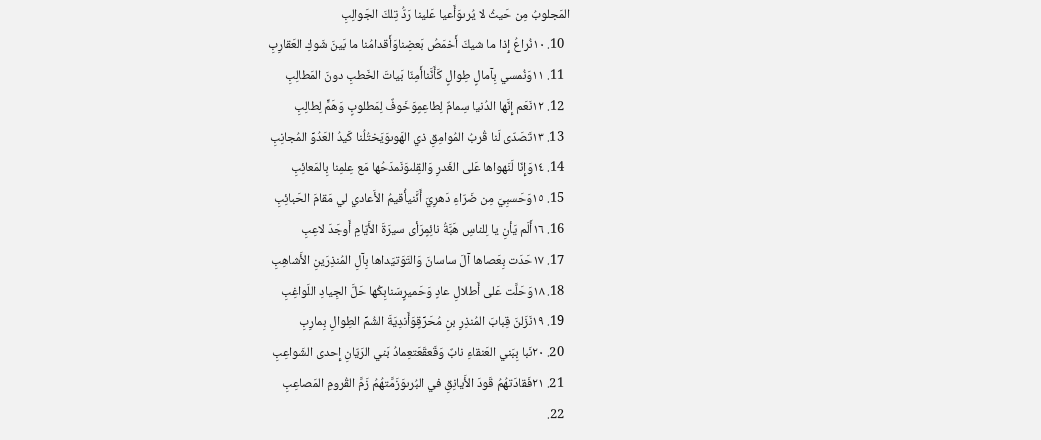المَجلوبُ مِن حَيثُ لا يُرىوَأَعيا عَلينا رَدُّ تِلكَ الجَوالِبِ
  10. ١٠نُراعُ إِذا ما شيكَ أَخمَصُ بَعضِناوَأَقدامُنا ما بَينَ شَوكِ العَقارِبِ
  11. ١١وَنُمسي بِآمالٍ طِوالٍ كَأَنَّناأَمِنّا بَياتَ الخَطبِ دونَ المَطالِبِ
  12. ١٢نَعَم إِنَّها الدُنيا سِمامٌ لِطاعِمٍوَخَوفٌ لِمَطلوبٍ وَهَمٍّ لِطالِبِ
  13. ١٣تَصَدّى لَنا قُربُ المُوامِقِ ذي الهَوىوَيَختُلُنا كَيدُ العَدُوِّ المُجانِبِ
  14. ١٤وَإِنّا لَنَهواها عَلى الغَدرِ وَالقِلىوَنَمدَحُها مَع عِلمِنا بِالمَعائِبِ
  15. ١٥وَحَسبِيَ مِن ضَرّاءِ دَهرِيَ أَنَّنيأُقيمُ الأَعادي لي مَقامَ الحَبائِبِ
  16. ١٦أَلَم يَأنِ يا لِلناسِ هَبَّةُ نائِمٍرَأى سيرَةَ الأَيّامِ أَوجَدَ لاعِبِ
  17. ١٧حَدَت بِعَصاها آلَ ساسانَ وَالتَوَتيَداها بِآلِ المُنذِرَينِ الأَشاهِبِ
  18. ١٨وَحَلَّت عَلى أَطلالِ عادٍ وَحَميرٍسَنابِكُها حَلَّ الجِيادِ اللَواغِبِ
  19. ١٩نَزَلنَ قِبابَ المُنذِرِ بنِ مُحَرِّقٍوَأَندِيَةَ الشُمِّ الطِوالِ بِمارِبِ
  20. ٢٠نَبا بِبَني العَنقاءِ نابٌ وَقَعقَعَتعِمادُ بَني الرَيّانِ إِحدى الشَواعِبِ
  21. ٢١فَقادَتهُمُ قَودَ الأَيانِقِ في البُرىوَزَمَّتهُمُ زَمَّ القُرومِ المَصاعِبِ
  22.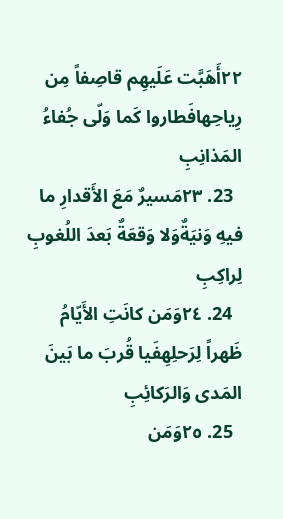٢٢أَهَبَّت عَلَيهِم قاصِفاً مِن رِياحِهافَطاروا كَما وَلّى جُفاءُ المَذانِبِ
  23. ٢٣مَسيرٌ مَعَ الأَقدارِ ما فيهِ وَنيَةٌوَلا وَقعَةٌ بَعدَ اللُغوبِ لِراكِبِ
  24. ٢٤وَمَن كانَتِ الأَيّامُ ظَهراً لِرَحلِهِفَيا قُربَ ما بَينَ المَدى وَالرَكائِبِ
  25. ٢٥وَمَن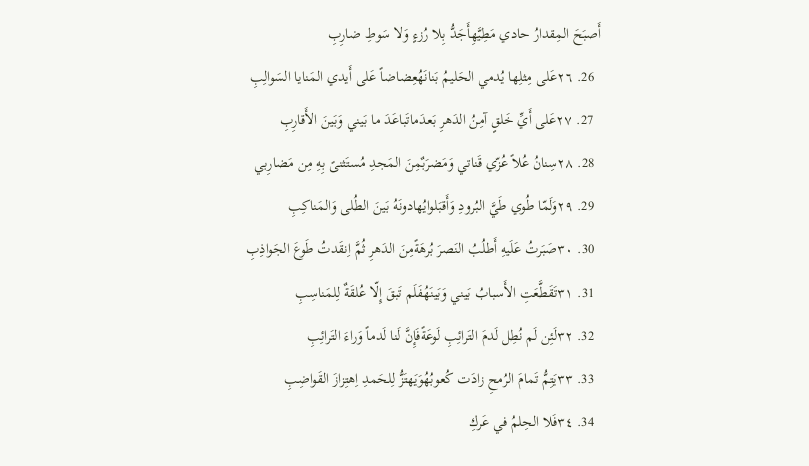أَصبَحَ المِقدارُ حادي مَطِيَّهِأَجَدُّ بِلا رُزءٍ وَلا سَوطِ ضارِبِ
  26. ٢٦عَلى مِثلِها يُدمي الحَليمُ بَنانَهُعِضاضاً عَلى أَيدي المَنايا السَوالِبِ
  27. ٢٧عَلى أَيِّ خَلقٍ آمِنُ الدَهرِ بَعدَماتَباعَدَ ما بَيني وَبَينَ الأَقارِبِ
  28. ٢٨سِنانُ عُلاً عُزّي قَناتي وَمَضرَبٌمِنَ المَجدِ مُستَثنىً بِهِ مِن مَضارِبي
  29. ٢٩وَلَمّا طُوي طَيَّ البُرودِ وَأَقبَلوايُهادونَهُ بَينَ الطُلى وَالمَناكِبِ
  30. ٣٠صَبَرتُ عَلَيهِ أَطلُبُ النَصرَ بُرهَةًمِنَ الدَهرِ ثُمَّ اِنقَدتُ طَوعَ الجَواذِبِ
  31. ٣١تَقَطَّعَتِ الأَسبابُ بَيني وَبَينَهُفَلَم تَبقَ إِلّا عُلقَةٌ لِلمَناسِبِ
  32. ٣٢لَئِن لَم نُطِل لَدمَ التَرائِبِ لَوعَةًفَإِنَّ لَنا لَدماً وَراءَ التَرائِبِ
  33. ٣٣يَتِمُّ تَمامَ الرُمحِ زادَت كُعوبُهُوَيَهتَزُّ لِلحَمدِ اِهتِزازَ القَواضِبِ
  34. ٣٤فَلا الحِلمُ في عَركِ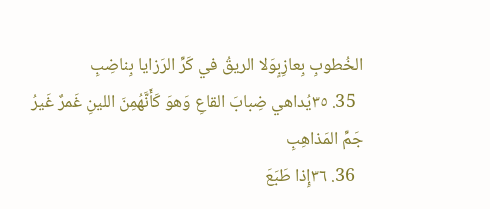الخُطوبِ بِعازِبٍوَلا الريقُ في كَرِّ الرَزايا بِناضِبِ
  35. ٣٥يُداهي ضِبابَ القاعِ وَهوَ كَأَنَّهُمِنَ اللينِ غَمرٌ غَيرُ جَمِّ المَذاهِبِ
  36. ٣٦إِذا طَبَعَ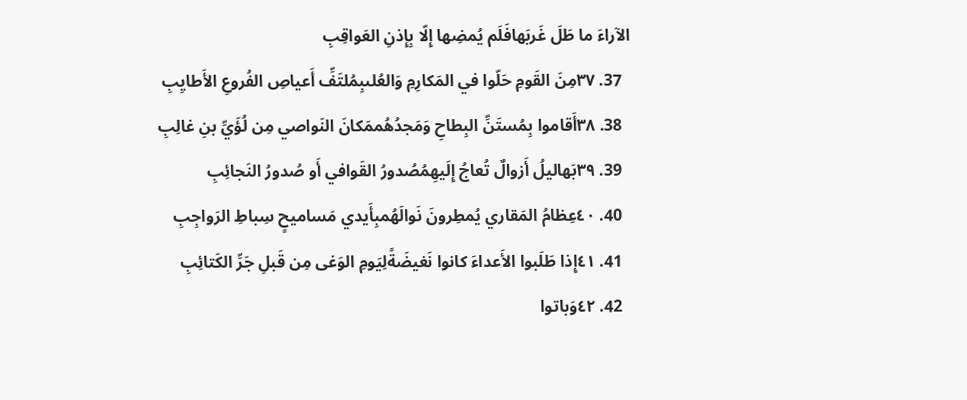الآراءَ ما طَلَ غَربَهافَلَم يُمضِها إِلّا بِإِذنِ العَواقِبِ
  37. ٣٧مِنَ القَومِ حَلّوا في المَكارِمِ وَالعُلىبِمُلتَفِّ أَعياصِ الفُروعِ الأَطايِبِ
  38. ٣٨أَقاموا بِمُستَنِّ البِطاحِ وَمَجدُهُممَكانَ النَواصي مِن لُؤَيِّ بنِ غالِبِ
  39. ٣٩بَهاليلُ أَزوالٌ تُعاجُ إِلَيهِمُصُدورُ القَوافي أَو صُدورُ النَجائِبِ
  40. ٤٠عِظامُ المَقاري يُمطِرونَ نَوالَهُمبِأَيدي مَساميحٍ سِباطِ الرَواجِبِ
  41. ٤١إِذا طَلَبوا الأَعداءَ كانوا نَغيضَةًلِيَومِ الوَغى مِن قَبلِ جَرِّ الكَتائِبِ
  42. ٤٢وَباتوا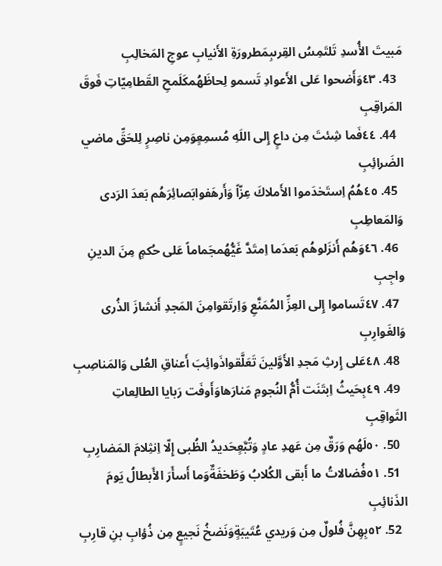مَبيتَ الأُسدِ تَلتَمِسُ القِرىبِمَطرورَةِ الأَنيابِ عوجِ المَخالِبِ
  43. ٤٣وَأَضحوا عَلى الأَعوادِ تَسمو لِحاظَهُمكَلَمحِ القَطامِيّاتِ فَوقَ المَراقِبِ
  44. ٤٤فَما شِئتَ مِن داعٍ إِلى اللَهِ مُسمِعٍوَمِن ناصِرٍ لِلحَقِّ ماضي الضَرائِبِ
  45. ٤٥هُمُ اِستَخدَموا الأَملاكَ عِزّاً وَأَرهَفوابَصائِرَهُم بَعدَ الرَدى وَالمَعاطِبِ
  46. ٤٦وَهُم أَنزَلوهُم بَعدَما اِمتَدَّ غَيُّهُمجَماماً عَلى حُكمٍ مِنَ الدينِ واجِبِ
  47. ٤٧تَساموا إِلى العِزِّ المُمَنَّعِ وَاِرتَقوامِنَ المَجدِ أَنشازَ الذُرى وَالغَوارِبِ
  48. ٤٨عَلى إِرثِ مَجدِ الأَوَّلينَ تَعَلَّقواذَوائِبَ أَعناقِ العُلى وَالمَناصِبِ
  49. ٤٩بِحَيثُ اِبتَنَت أُمُّ النُجومِ مَنارَهاوَأَوفَت رَبايا الطالِعاتِ الثَواقِبِ
  50. ٥٠لَهُم وَرَقٌ مِن عَهدِ عادٍ وَتُبَّعٍحَديدُ الظُبى إِلّا اِنثِلامَ المَضارِبِ
  51. ٥١فُضالاتُ ما أَبقى الكُلابُ وَطَخفَةٌوَما أَسأَرَ الأَبطالُ يَومَ الذَنائِبِ
  52. ٥٢بِهِنَّ فُلولٌ مِن وَريدي عُتَيبَةٍوَنَضخُ نَجيعٍ مِن ذُؤابِ بنِ قارِبِ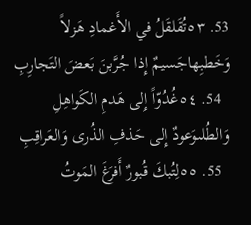53. ٥٣تُقَلقَلُ في الأَغمادِ هَزلاً وَخَطبِهاجَسيمٌ إِذا جُرَّبنَ بَعضَ التَجارِبِ
  54. ٥٤غُدُوّاً إِلى هَدمِ الكَواهِلِ وَالطُلىوَعودٌ إِلى حَذفِ الذُرى وَالعَراقِبِ
  55. ٥٥لِتُبكَ قُبورٌ أَفرَغَ المَوتُ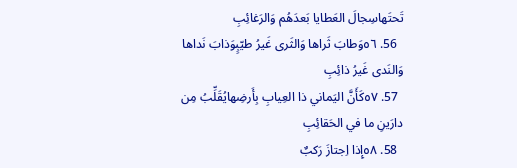تَحتَهاسِجالَ العَطايا بَعدَهُم وَالرَغائِبِ
  56. ٥٦وَطابَ ثَراها وَالثَرى غَيرُ طيّبٍوَذابَ نَداها وَالنَدى غَيرُ ذائِبِ
  57. ٥٧كَأَنَّ اليَماني ذا العِيابِ بِأَرضِهايُقَلِّبُ مِن دارَينِ ما في الحَقائِبِ
  58. ٥٨إِذا اِجتازَ رَكبٌ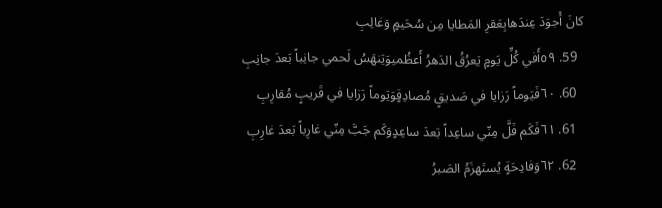كانَ أَجوَدَ عِندَهابِعَقرِ المَطايا مِن سُحَيمٍ وَغالِبِ
  59. ٥٩أَفي كُلِّ يَومٍ يَعرُقُ الدَهرُ أَعظُميوَيَنهَسُ لَحمي جانِباً بَعدَ جانِبِ
  60. ٦٠فَيَوماً رَزايا في صَديقٍ مُصادِقٍوَيَوماً رَزايا في قَريبٍ مُقارِبِ
  61. ٦١فَكَم فَلَّ مِنّي ساعِداً بَعدَ ساعِدٍوَكَم جَبَّ مِنّي غارِباً بَعدَ غارِبِ
  62. ٦٢وَفادِحَةٍ يُستَهزَمُ الصَبرُ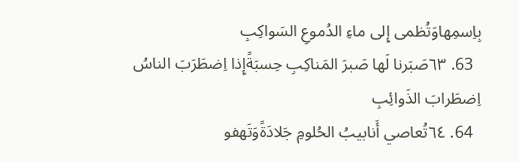بِاِسمِهاوَتُظمى إِلى ماءِ الدُموعِ السَواكِبِ
  63. ٦٣صَبَرنا لَها صَبرَ المَناكِبِ حِسبَةًإِذا اِضطَرَبَ الناسُ اِضطَرابَ الذَوائِبِ
  64. ٦٤تُعاصي أَنابيبُ الحُلومِ جَلادَةًوَتَهفو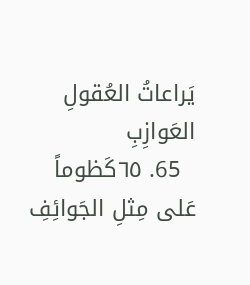يَراعاتُ العُقولِ العَوازِبِ
  65. ٦٥كَظوماً عَلى مِثلِ الجَوائِفِ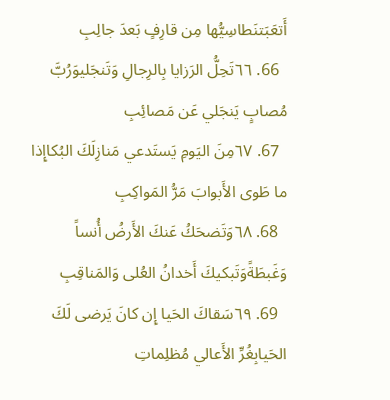أَتعَبَتنَطاسِيُّها مِن قارِفٍ بَعدَ جالِبِ
  66. ٦٦تَحِلُّ الرَزايا بِالرِجالِ وَتَنجَليوَرُبَّ مُصابٍ يَنجَلي عَن مَصائِبِ
  67. ٦٧مِنَ اليَومِ يَستَدعي مَنازِلَكَ البُكاإِذا ما طَوى الأَبوابَ مَرُّ المَواكِبِ
  68. ٦٨وَتَضحَكُ عَنكَ الأَرضُ أُنساً وَغَبطَةًوَتَبكيكَ أَخدانُ العُلى وَالمَناقِبِ
  69. ٦٩سَقاكَ الحَيا إِن كانَ يَرضى لَكَ الحَيابِغُرِّ الأَعالي مُظلِماتِ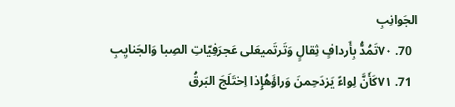الجَوانِبِ
  70. ٧٠تَمُدُّ بِأَردافٍ ثِقالٍ وَتَرتَميعَلى عَجرَفِيّاتِ الصِبا وَالجَنايِبِ
  71. ٧١كَأَنَّ لِواءً يَزدَحِمنَ وَراؤَهُإِذا اِختَلَجَ البَرقُ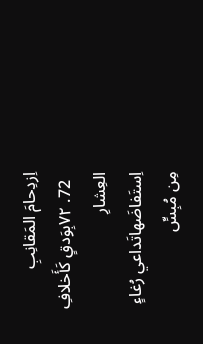اِزدِحامَ المَقانِبِ
  72. ٧٢بِوَدقٍ كَأَخلافِ العِشارِ اِستَفاضَهاتَداعي رُغاءٍ مِن مُبِسٍّ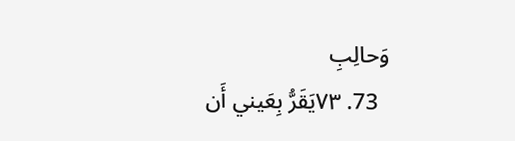وَحالِبِ
  73. ٧٣يَقَرُّ بِعَيني أَن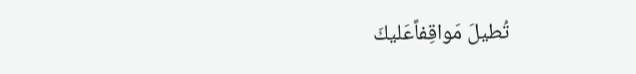تُطيلَ مَواقِفاًعَليكَ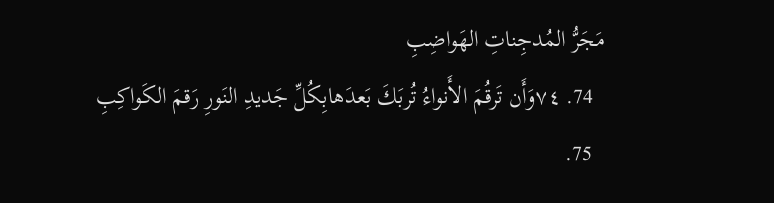مَجَرُّ المُدجِناتِ الهَواضِبِ
  74. ٧٤وَأَن تَرقُمَ الأَنواءُ تُربَكَ بَعدَهابِكُلِّ جَديدِ النَورِ رَقمَ الكَواكِبِ
  75.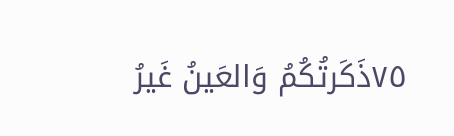٧٥ذَكَرتُكُمُ وَالعَينُ غَيرُ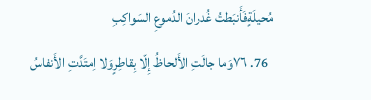مُحيلَةٍفَأَنبَطتُ غُدرانَ الدُموعِ السَواكِبِ
  76. ٧٦وَما جالَتِ الأَلحاظُ إِلّا بِقاطِرٍوَلا اِمتَدَّتِ الأَنفاسُ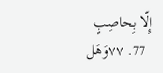إِلّا بِحاصِبٍ
  77. ٧٧وَهَل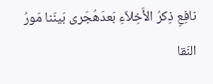نافِعِ ذِكرُ الأَخِلاّءِ بَعدَهُجَرى بَينَنا مَورُ النَقا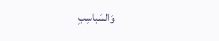وَالسَباسِبِ